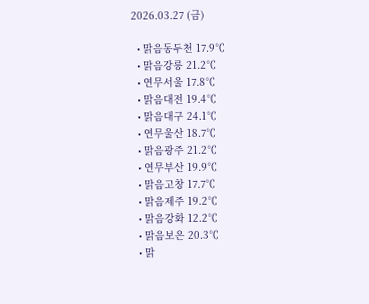2026.03.27 (금)

  • 맑음동두천 17.9℃
  • 맑음강릉 21.2℃
  • 연무서울 17.8℃
  • 맑음대전 19.4℃
  • 맑음대구 24.1℃
  • 연무울산 18.7℃
  • 맑음광주 21.2℃
  • 연무부산 19.9℃
  • 맑음고창 17.7℃
  • 맑음제주 19.2℃
  • 맑음강화 12.2℃
  • 맑음보은 20.3℃
  • 맑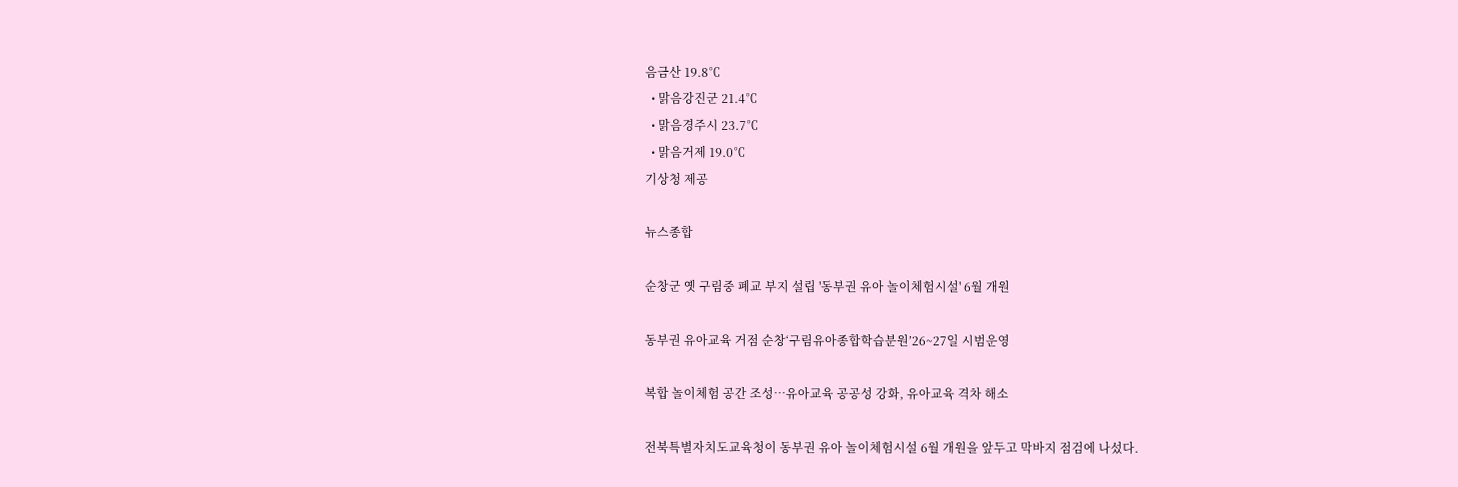음금산 19.8℃
  • 맑음강진군 21.4℃
  • 맑음경주시 23.7℃
  • 맑음거제 19.0℃
기상청 제공

뉴스종합

순창군 옛 구림중 폐교 부지 설립 '동부권 유아 놀이체험시설' 6월 개원

동부권 유아교육 거점 순창‘구림유아종합학습분원’26~27일 시범운영

복합 놀이체험 공간 조성…유아교육 공공성 강화, 유아교육 격차 해소

전북특별자치도교육청이 동부권 유아 놀이체험시설 6월 개원을 앞두고 막바지 점검에 나섰다.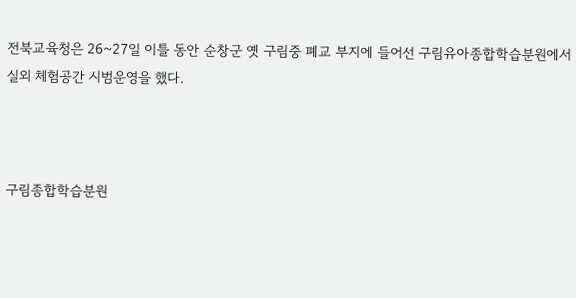전북교육청은 26~27일 이틀 동안 순창군 옛 구림중 폐교 부지에 들어선 구림유아종합학습분원에서 실외 체험공간 시범운영을 했다.



구림종합학습분원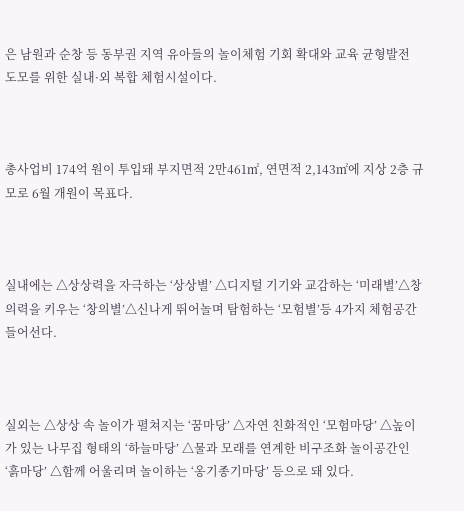은 남원과 순창 등 동부권 지역 유아들의 놀이체험 기회 확대와 교육 균형발전 도모를 위한 실내·외 복합 체험시설이다.



총사업비 174억 원이 투입돼 부지면적 2만461㎡, 연면적 2,143㎡에 지상 2층 규모로 6월 개원이 목표다.



실내에는 △상상력을 자극하는 ‘상상별’ △디지털 기기와 교감하는 ‘미래별’△창의력을 키우는 ‘창의별’△신나게 뛰어놀며 탐험하는 ‘모험별’등 4가지 체험공간 들어선다.



실외는 △상상 속 놀이가 펼쳐지는 ‘꿈마당’ △자연 친화적인 ‘모험마당’ △높이가 있는 나무집 형태의 ‘하늘마당’ △물과 모래를 연계한 비구조화 놀이공간인 ‘흙마당’ △함께 어울리며 놀이하는 ‘옹기종기마당’ 등으로 돼 있다.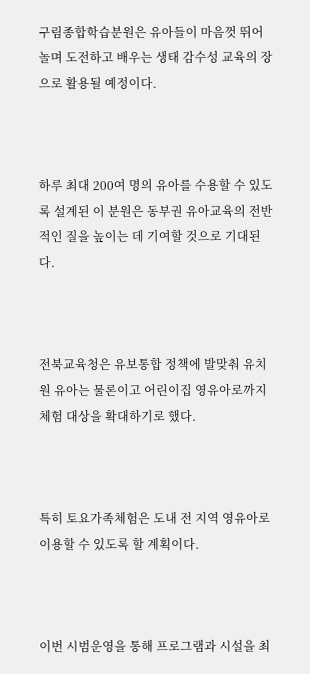구림종합학습분원은 유아들이 마음껏 뛰어놀며 도전하고 배우는 생태 감수성 교육의 장으로 활용될 예정이다.



하루 최대 200여 명의 유아를 수용할 수 있도록 설계된 이 분원은 동부권 유아교육의 전반적인 질을 높이는 데 기여할 것으로 기대된다.



전북교육청은 유보통합 정책에 발맞춰 유치원 유아는 물론이고 어린이집 영유아로까지 체험 대상을 확대하기로 했다.



특히 토요가족체험은 도내 전 지역 영유아로 이용할 수 있도록 할 계획이다.



이번 시범운영을 통해 프로그램과 시설을 최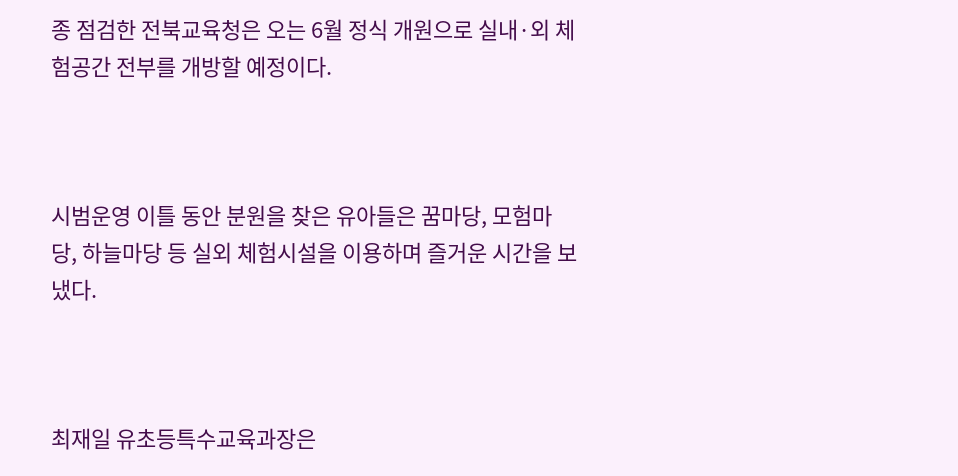종 점검한 전북교육청은 오는 6월 정식 개원으로 실내·외 체험공간 전부를 개방할 예정이다.



시범운영 이틀 동안 분원을 찾은 유아들은 꿈마당, 모험마당, 하늘마당 등 실외 체험시설을 이용하며 즐거운 시간을 보냈다.



최재일 유초등특수교육과장은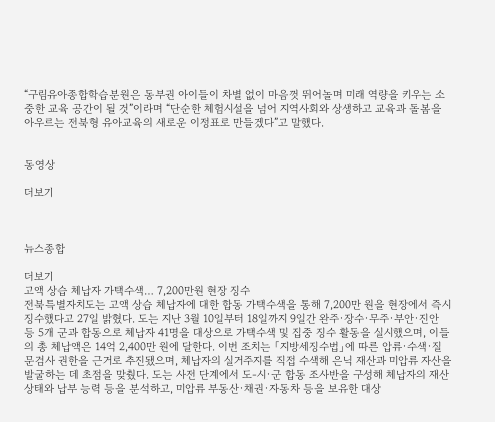“구림유아종합학습분원은 동부권 아이들이 차별 없이 마음껏 뛰어놀며 미래 역량을 키우는 소중한 교육 공간이 될 것”이라며 “단순한 체험시설을 넘어 지역사회와 상생하고 교육과 돌봄을 아우르는 전북형 유아교육의 새로운 이정표로 만들겠다”고 말했다.


동영상

더보기



뉴스종합

더보기
고액 상습 체납자 가택수색… 7,200만원 현장 징수
전북특별자치도는 고액 상습 체납자에 대한 합동 가택수색을 통해 7,200만 원을 현장에서 즉시 징수했다고 27일 밝혔다. 도는 지난 3월 10일부터 18일까지 9일간 완주·장수·무주·부안·진안 등 5개 군과 합동으로 체납자 41명을 대상으로 가택수색 및 집중 징수 활동을 실시했으며, 이들의 총 체납액은 14억 2,400만 원에 달한다. 이번 조치는 「지방세징수법」에 따른 압류·수색·질문검사 권한을 근거로 추진됐으며, 체납자의 실거주지를 직접 수색해 은닉 재산과 미압류 자산을 발굴하는 데 초점을 맞췄다. 도는 사전 단계에서 도-시·군 합동 조사반을 구성해 체납자의 재산 상태와 납부 능력 등을 분석하고, 미압류 부동산·채권·자동차 등을 보유한 대상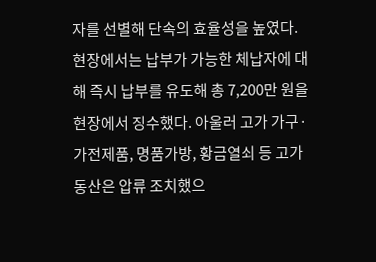자를 선별해 단속의 효율성을 높였다. 현장에서는 납부가 가능한 체납자에 대해 즉시 납부를 유도해 총 7,200만 원을 현장에서 징수했다. 아울러 고가 가구·가전제품, 명품가방, 황금열쇠 등 고가 동산은 압류 조치했으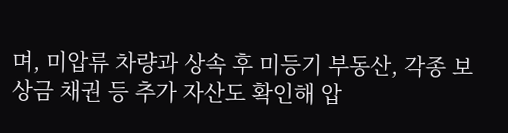며, 미압류 차량과 상속 후 미등기 부동산, 각종 보상금 채권 등 추가 자산도 확인해 압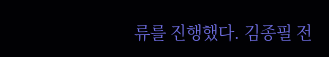류를 진행했다. 김종필 전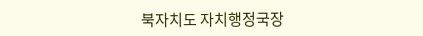북자치도 자치행정국장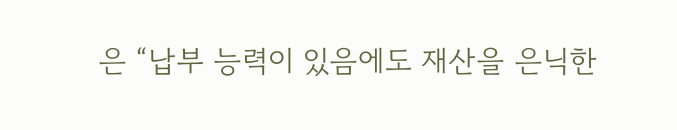은 “납부 능력이 있음에도 재산을 은닉한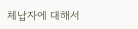체납자에 대해서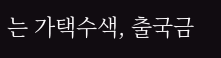는 가택수색, 출국금